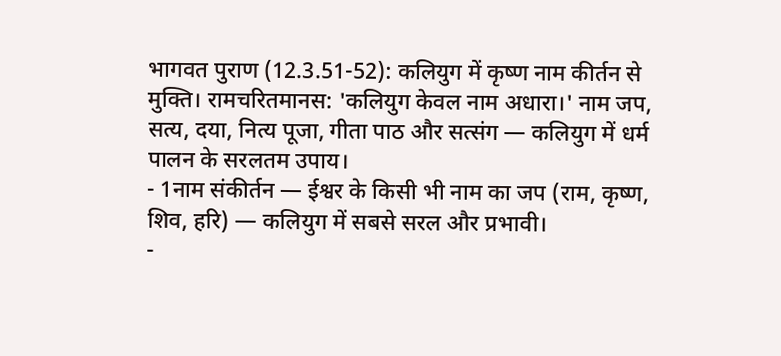भागवत पुराण (12.3.51-52): कलियुग में कृष्ण नाम कीर्तन से मुक्ति। रामचरितमानस: 'कलियुग केवल नाम अधारा।' नाम जप, सत्य, दया, नित्य पूजा, गीता पाठ और सत्संग — कलियुग में धर्म पालन के सरलतम उपाय।
- 1नाम संकीर्तन — ईश्वर के किसी भी नाम का जप (राम, कृष्ण, शिव, हरि) — कलियुग में सबसे सरल और प्रभावी।
-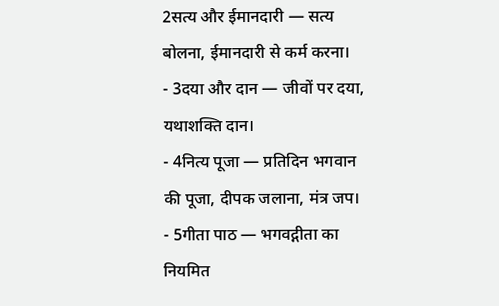2सत्य और ईमानदारी — सत्य बोलना, ईमानदारी से कर्म करना।
- 3दया और दान — जीवों पर दया, यथाशक्ति दान।
- 4नित्य पूजा — प्रतिदिन भगवान की पूजा, दीपक जलाना, मंत्र जप।
- 5गीता पाठ — भगवद्गीता का नियमित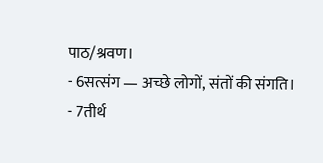पाठ/श्रवण।
- 6सत्संग — अच्छे लोगों, संतों की संगति।
- 7तीर्थ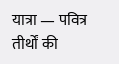यात्रा — पवित्र तीर्थों की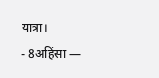यात्रा।
- 8अहिंसा —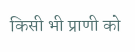किसी भी प्राणी को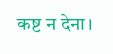कष्ट न देना।